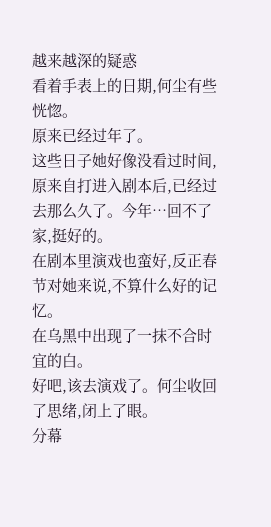越来越深的疑惑
看着手表上的日期,何尘有些恍惚。
原来已经过年了。
这些日子她好像没看过时间,原来自打进入剧本后,已经过去那么久了。今年…回不了家,挺好的。
在剧本里演戏也蛮好,反正春节对她来说,不算什么好的记忆。
在乌黑中出现了一抹不合时宜的白。
好吧,该去演戏了。何尘收回了思绪,闭上了眼。
分幕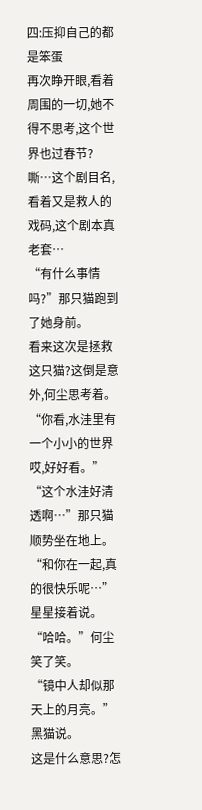四:压抑自己的都是笨蛋
再次睁开眼,看着周围的一切,她不得不思考,这个世界也过春节?
嘶…这个剧目名,看着又是救人的戏码,这个剧本真老套…
“有什么事情吗?”那只猫跑到了她身前。
看来这次是拯救这只猫?这倒是意外,何尘思考着。
“你看,水洼里有一个小小的世界哎,好好看。”
“这个水洼好清透啊…”那只猫顺势坐在地上。
“和你在一起,真的很快乐呢…”星星接着说。
“哈哈。”何尘笑了笑。
“镜中人却似那天上的月亮。”黑猫说。
这是什么意思?怎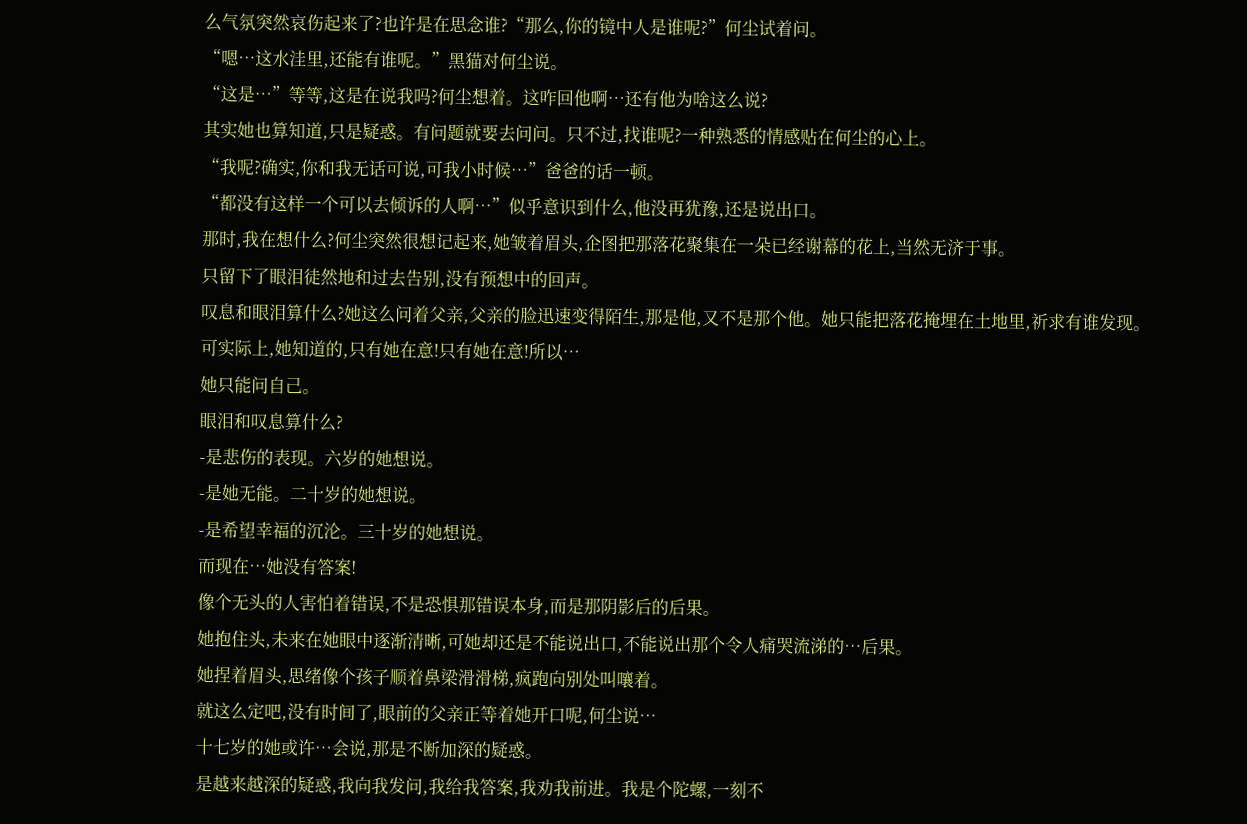么气氛突然哀伤起来了?也许是在思念谁?“那么,你的镜中人是谁呢?”何尘试着问。
“嗯…这水洼里,还能有谁呢。”黑猫对何尘说。
“这是…”等等,这是在说我吗?何尘想着。这咋回他啊…还有他为啥这么说?
其实她也算知道,只是疑惑。有问题就要去问问。只不过,找谁呢?一种熟悉的情感贴在何尘的心上。
“我呢?确实,你和我无话可说,可我小时候…”爸爸的话一顿。
“都没有这样一个可以去倾诉的人啊…”似乎意识到什么,他没再犹豫,还是说出口。
那时,我在想什么?何尘突然很想记起来,她皱着眉头,企图把那落花聚集在一朵已经谢幕的花上,当然无济于事。
只留下了眼泪徒然地和过去告别,没有预想中的回声。
叹息和眼泪算什么?她这么问着父亲,父亲的脸迅速变得陌生,那是他,又不是那个他。她只能把落花掩埋在土地里,祈求有谁发现。
可实际上,她知道的,只有她在意!只有她在意!所以…
她只能问自己。
眼泪和叹息算什么?
-是悲伤的表现。六岁的她想说。
-是她无能。二十岁的她想说。
-是希望幸福的沉沦。三十岁的她想说。
而现在…她没有答案!
像个无头的人害怕着错误,不是恐惧那错误本身,而是那阴影后的后果。
她抱住头,未来在她眼中逐渐清晰,可她却还是不能说出口,不能说出那个令人痛哭流涕的…后果。
她捏着眉头,思绪像个孩子顺着鼻梁滑滑梯,疯跑向别处叫嚷着。
就这么定吧,没有时间了,眼前的父亲正等着她开口呢,何尘说…
十七岁的她或许…会说,那是不断加深的疑惑。
是越来越深的疑惑,我向我发问,我给我答案,我劝我前进。我是个陀螺,一刻不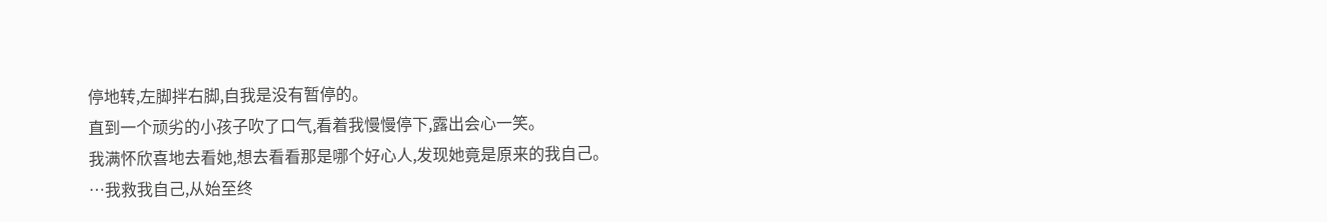停地转,左脚拌右脚,自我是没有暂停的。
直到一个顽劣的小孩子吹了口气,看着我慢慢停下,露出会心一笑。
我满怀欣喜地去看她,想去看看那是哪个好心人,发现她竟是原来的我自己。
…我救我自己,从始至终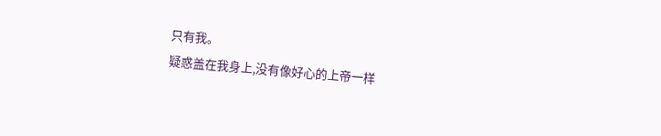只有我。
疑惑盖在我身上,没有像好心的上帝一样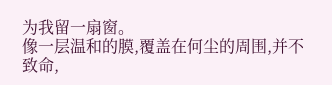为我留一扇窗。
像一层温和的膜,覆盖在何尘的周围,并不致命,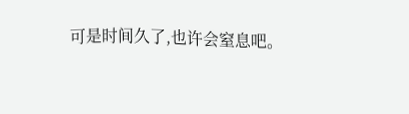可是时间久了,也许会窒息吧。